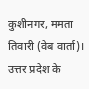कुशीनगर, ममता तिवारी (वेब वार्ता)। उत्तर प्रदेश के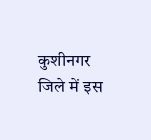कुशीनगर जिले में इस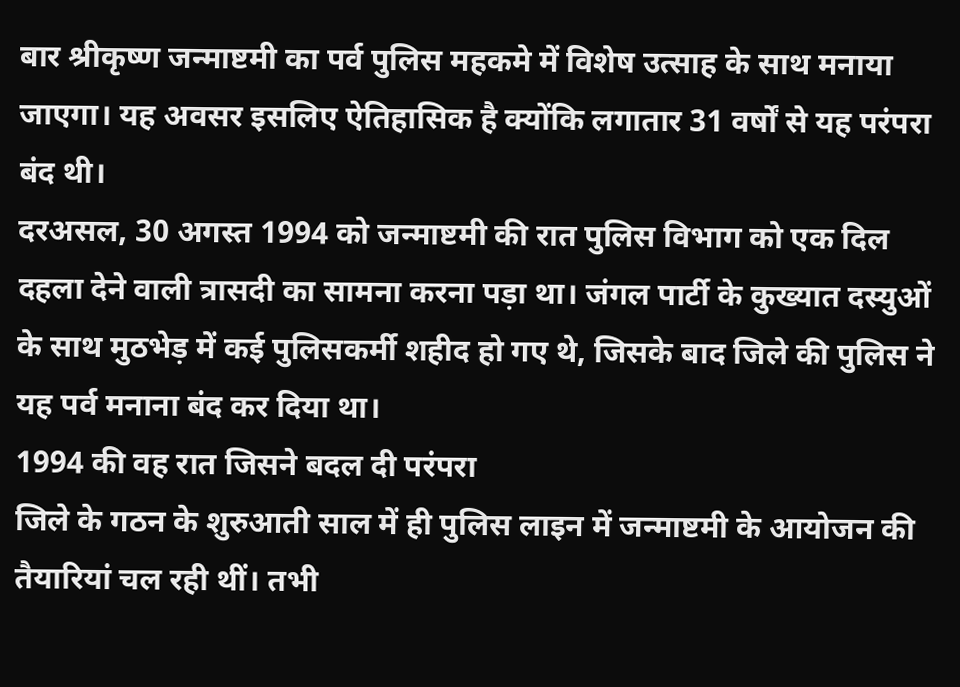बार श्रीकृष्ण जन्माष्टमी का पर्व पुलिस महकमे में विशेष उत्साह के साथ मनाया जाएगा। यह अवसर इसलिए ऐतिहासिक है क्योंकि लगातार 31 वर्षों से यह परंपरा बंद थी।
दरअसल, 30 अगस्त 1994 को जन्माष्टमी की रात पुलिस विभाग को एक दिल दहला देने वाली त्रासदी का सामना करना पड़ा था। जंगल पार्टी के कुख्यात दस्युओं के साथ मुठभेड़ में कई पुलिसकर्मी शहीद हो गए थे, जिसके बाद जिले की पुलिस ने यह पर्व मनाना बंद कर दिया था।
1994 की वह रात जिसने बदल दी परंपरा
जिले के गठन के शुरुआती साल में ही पुलिस लाइन में जन्माष्टमी के आयोजन की तैयारियां चल रही थीं। तभी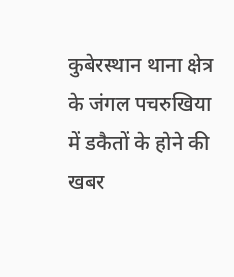कुबेरस्थान थाना क्षेत्र के जंगल पचरुखिया में डकैतों के होने की खबर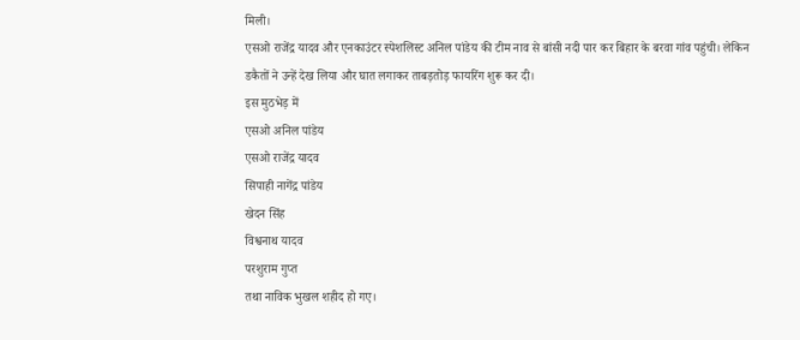मिली।
एसओ राजेंद्र यादव और एनकाउंटर स्पेशलिस्ट अनिल पांडेय की टीम नाव से बांसी नदी पार कर बिहार के बरवा गांव पहुंची। लेकिन डकैतों ने उन्हें देख लिया और घात लगाकर ताबड़तोड़ फायरिंग शुरू कर दी।
इस मुठभेड़ में
एसओ अनिल पांडेय
एसओ राजेंद्र यादव
सिपाही नागेंद्र पांडेय
खेदन सिंह
विश्वनाथ यादव
परशुराम गुप्त
तथा नाविक भुखल शहीद हो गए।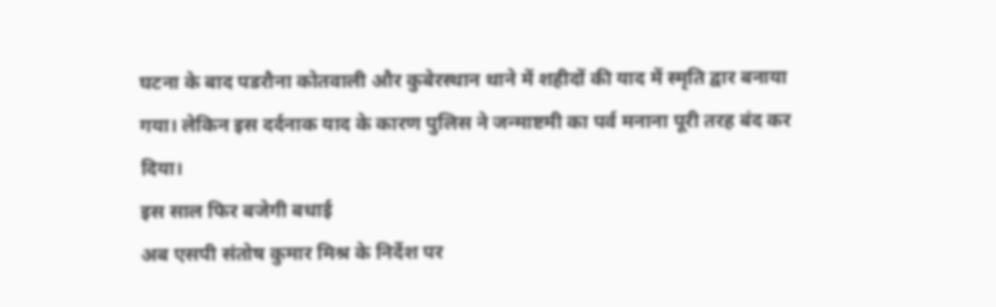घटना के बाद पडरौना कोतवाली और कुबेरस्थान थाने में शहीदों की याद में स्मृति द्वार बनाया गया। लेकिन इस दर्दनाक याद के कारण पुलिस ने जन्माष्टमी का पर्व मनाना पूरी तरह बंद कर दिया।
इस साल फिर बजेगी बधाई
अब एसपी संतोष कुमार मिश्र के निर्देश पर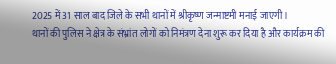2025 में 31 साल बाद जिले के सभी थानों में श्रीकृष्ण जन्माष्टमी मनाई जाएगी।
थानों की पुलिस ने क्षेत्र के संभ्रांत लोगों को निमंत्रण देना शुरू कर दिया है और कार्यक्रम की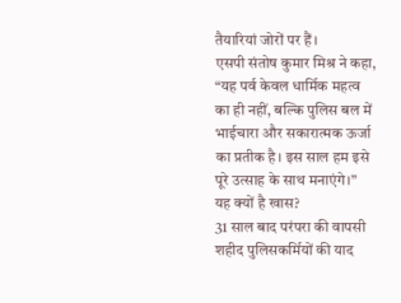तैयारियां जोरों पर हैं।
एसपी संतोष कुमार मिश्र ने कहा,
“यह पर्व केवल धार्मिक महत्व का ही नहीं, बल्कि पुलिस बल में भाईचारा और सकारात्मक ऊर्जा का प्रतीक है। इस साल हम इसे पूरे उत्साह के साथ मनाएंगे।”
यह क्यों है खास?
31 साल बाद परंपरा की वापसी
शहीद पुलिसकर्मियों की याद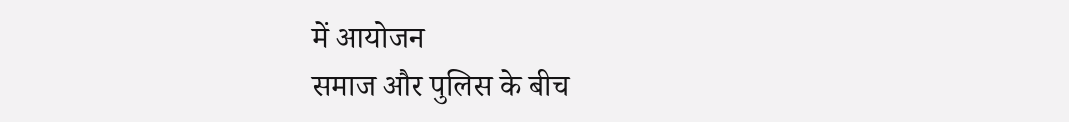में आयोजन
समाज और पुलिस के बीच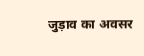जुड़ाव का अवसर